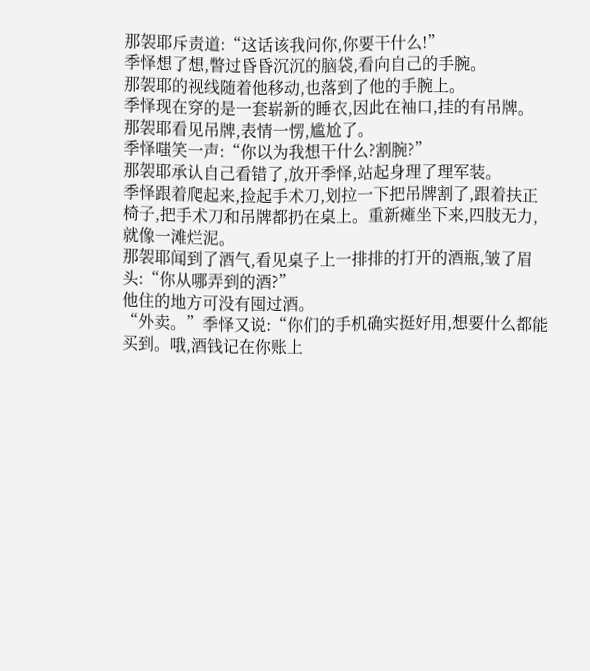那袈耶斥责道:“这话该我问你,你要干什么!”
季怿想了想,瞥过昏昏沉沉的脑袋,看向自己的手腕。
那袈耶的视线随着他移动,也落到了他的手腕上。
季怿现在穿的是一套崭新的睡衣,因此在袖口,挂的有吊牌。
那袈耶看见吊牌,表情一愣,尴尬了。
季怿嗤笑一声:“你以为我想干什么?割腕?”
那袈耶承认自己看错了,放开季怿,站起身理了理军装。
季怿跟着爬起来,捡起手术刀,划拉一下把吊牌割了,跟着扶正椅子,把手术刀和吊牌都扔在桌上。重新瘫坐下来,四肢无力,就像一滩烂泥。
那袈耶闻到了酒气,看见桌子上一排排的打开的酒瓶,皱了眉头:“你从哪弄到的酒?”
他住的地方可没有囤过酒。
“外卖。”季怿又说:“你们的手机确实挺好用,想要什么都能买到。哦,酒钱记在你账上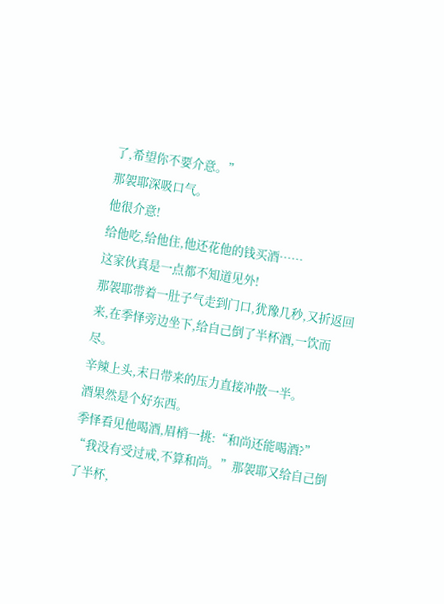了,希望你不要介意。”
那袈耶深吸口气。
他很介意!
给他吃,给他住,他还花他的钱买酒……
这家伙真是一点都不知道见外!
那袈耶带着一肚子气走到门口,犹豫几秒,又折返回来,在季怿旁边坐下,给自己倒了半杯酒,一饮而尽。
辛辣上头,末日带来的压力直接冲散一半。
酒果然是个好东西。
季怿看见他喝酒,眉梢一挑:“和尚还能喝酒?”
“我没有受过戒,不算和尚。”那袈耶又给自己倒了半杯,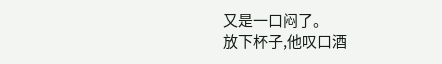又是一口闷了。
放下杯子,他叹口酒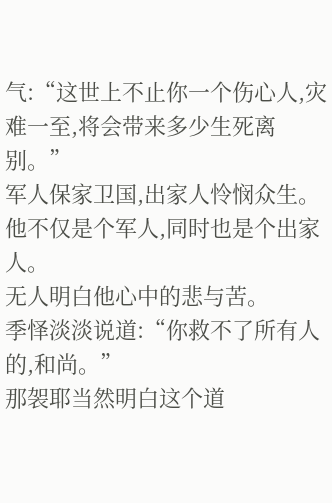气:“这世上不止你一个伤心人,灾难一至,将会带来多少生死离别。”
军人保家卫国,出家人怜悯众生。
他不仅是个军人,同时也是个出家人。
无人明白他心中的悲与苦。
季怿淡淡说道:“你救不了所有人的,和尚。”
那袈耶当然明白这个道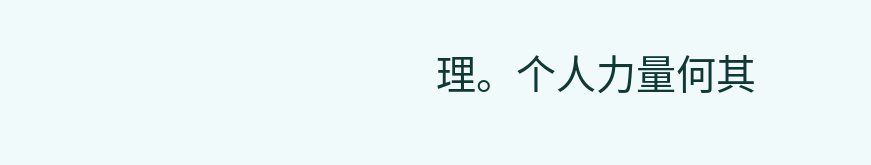理。个人力量何其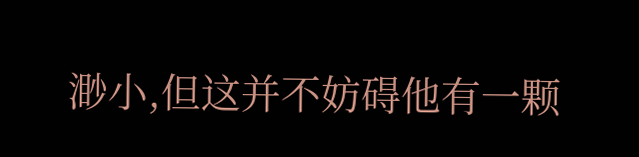渺小,但这并不妨碍他有一颗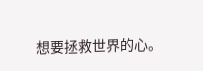想要拯救世界的心。